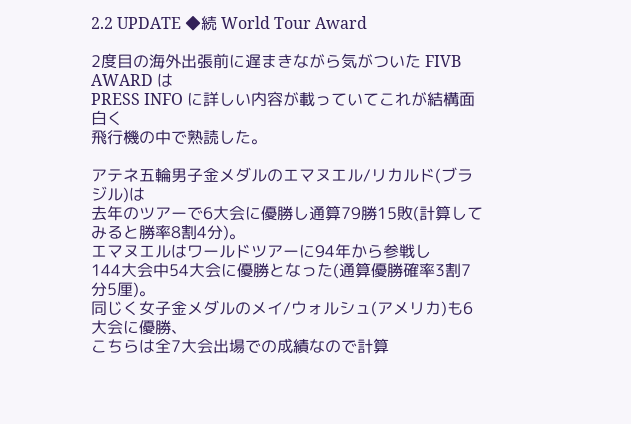2.2 UPDATE ◆続 World Tour Award

2度目の海外出張前に遅まきながら気がついた FIVB AWARD は
PRESS INFO に詳しい内容が載っていてこれが結構面白く
飛行機の中で熟読した。

アテネ五輪男子金メダルのエマヌエル/リカルド(ブラジル)は
去年のツアーで6大会に優勝し通算79勝15敗(計算してみると勝率8割4分)。
エマヌエルはワールドツアーに94年から参戦し
144大会中54大会に優勝となった(通算優勝確率3割7分5厘)。
同じく女子金メダルのメイ/ウォルシュ(アメリカ)も6大会に優勝、
こちらは全7大会出場での成績なので計算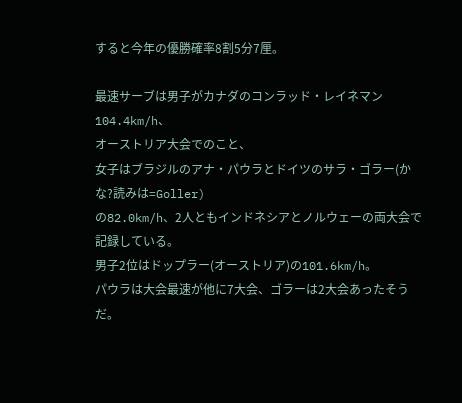すると今年の優勝確率8割5分7厘。

最速サーブは男子がカナダのコンラッド・レイネマン104.4km/h、
オーストリア大会でのこと、
女子はブラジルのアナ・パウラとドイツのサラ・ゴラー(かな?読みは=Goller)
の82.0km/h、2人ともインドネシアとノルウェーの両大会で記録している。
男子2位はドップラー(オーストリア)の101.6km/h。
パウラは大会最速が他に7大会、ゴラーは2大会あったそうだ。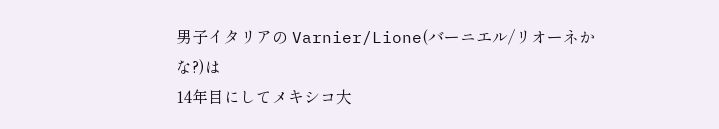男子イタリアの Varnier/Lione(バーニエル/リオーネかな?)は
14年目にしてメキシコ大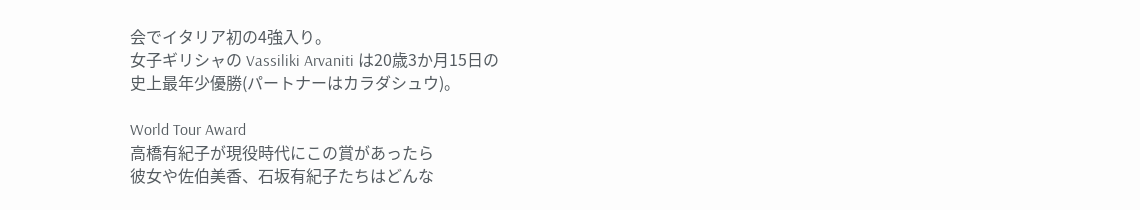会でイタリア初の4強入り。
女子ギリシャの Vassiliki Arvaniti は20歳3か月15日の
史上最年少優勝(パートナーはカラダシュウ)。

World Tour Award
高橋有紀子が現役時代にこの賞があったら
彼女や佐伯美香、石坂有紀子たちはどんな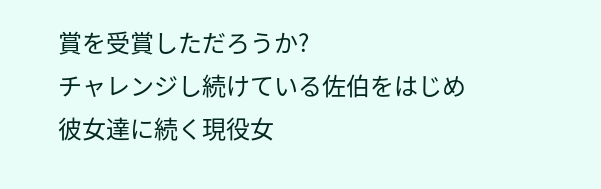賞を受賞しただろうか?
チャレンジし続けている佐伯をはじめ
彼女達に続く現役女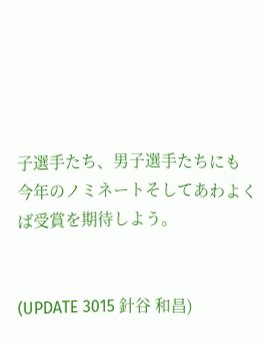子選手たち、男子選手たちにも
今年のノミネートそしてあわよくば受賞を期待しよう。


(UPDATE 3015 針谷 和昌)